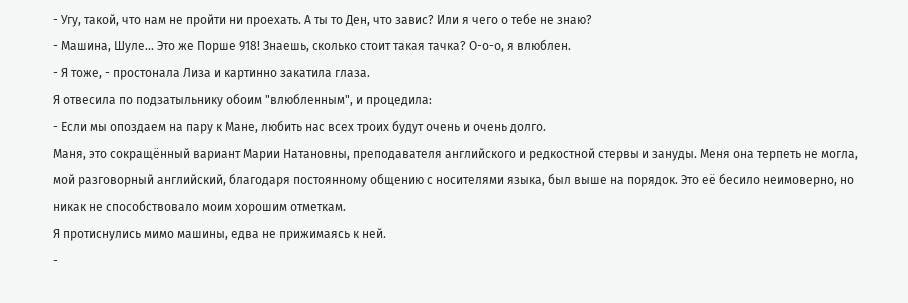- Угу, такой, что нам не пройти ни проехать. А ты то Ден, что завис? Или я чего о тебе не знаю?
- Машина, Шуле... Это же Порше 918! Знаешь, сколько стоит такая тачка? О-о-о, я влюблен.
- Я тоже, - простонала Лиза и картинно закатила глаза.
Я отвесила по подзатыльнику обоим "влюбленным", и процедила:
- Если мы опоздаем на пару к Мане, любить нас всех троих будут очень и очень долго.
Маня, это сокращённый вариант Марии Натановны, преподавателя английского и редкостной стервы и зануды. Меня она терпеть не могла, мой разговорный английский, благодаря постоянному общению с носителями языка, был выше на порядок. Это её бесило неимоверно, но никак не способствовало моим хорошим отметкам.
Я протиснулись мимо машины, едва не прижимаясь к ней.
-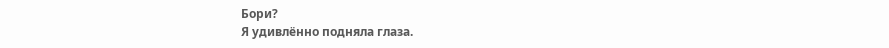Бори?
Я удивлённо подняла глаза.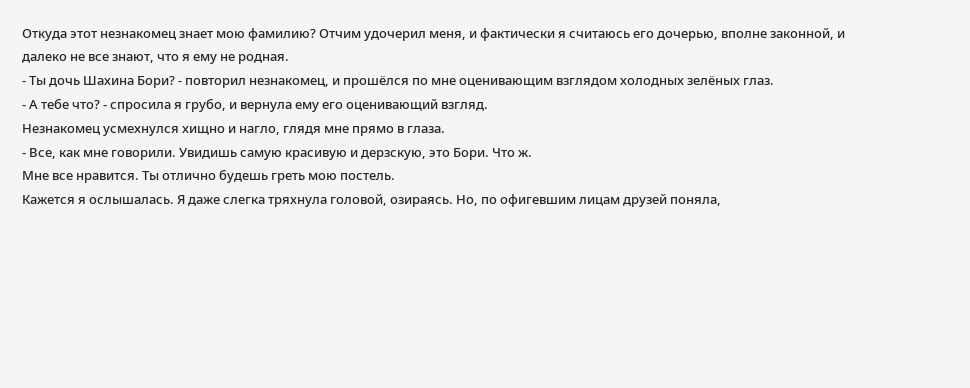Откуда этот незнакомец знает мою фамилию? Отчим удочерил меня, и фактически я считаюсь его дочерью, вполне законной, и далеко не все знают, что я ему не родная.
- Ты дочь Шахина Бори? - повторил незнакомец, и прошёлся по мне оценивающим взглядом холодных зелёных глаз.
- А тебе что? - спросила я грубо, и вернула ему его оценивающий взгляд.
Незнакомец усмехнулся хищно и нагло, глядя мне прямо в глаза.
- Все, как мне говорили. Увидишь самую красивую и дерзскую, это Бори. Что ж.
Мне все нравится. Ты отлично будешь греть мою постель.
Кажется я ослышалась. Я даже слегка тряхнула головой, озираясь. Но, по офигевшим лицам друзей поняла,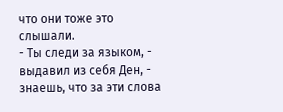что они тоже это слышали.
- Ты следи за языком, - выдавил из себя Ден, - знаешь, что за эти слова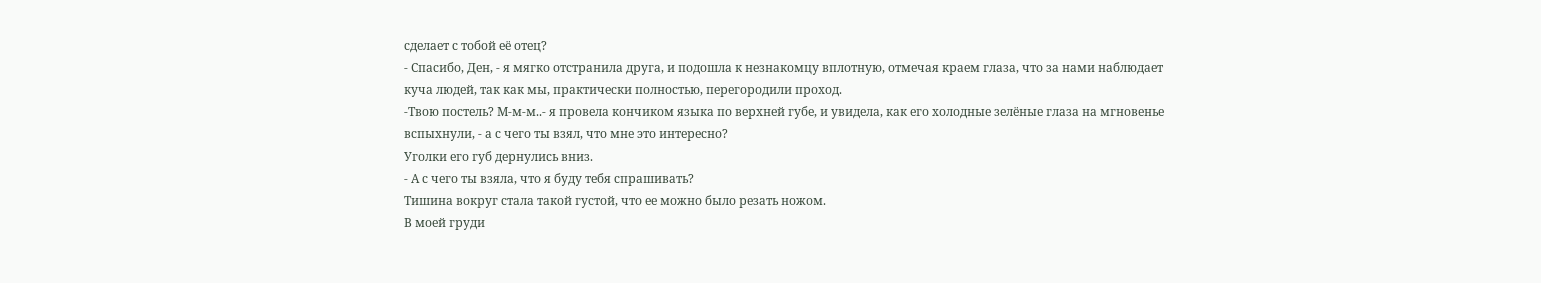сделает с тобой её отец?
- Спасибо, Ден, - я мягко отстранила друга, и подошла к незнакомцу вплотную, отмечая краем глаза, что за нами наблюдает куча людей, так как мы, практически полностью, перегородили проход.
-Твою постель? М-м-м..- я провела кончиком языка по верхней губе, и увидела, как его холодные зелёные глаза на мгновенье вспыхнули, - а с чего ты взял, что мне это интересно?
Уголки его губ дернулись вниз.
- А с чего ты взяла, что я буду тебя спрашивать?
Тишина вокруг стала такой густой, что ее можно было резать ножом.
В моей груди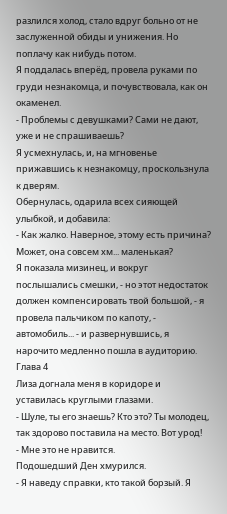разлился холод, стало вдруг больно от не заслуженной обиды и унижения. Но поплачу как нибудь потом.
Я поддалась вперёд, провела руками по груди незнакомца, и почувствовала, как он окаменел.
- Проблемы с девушками? Сами не дают, уже и не спрашиваешь?
Я усмехнулась, и, на мгновенье прижавшись к незнакомцу, проскользнула к дверям.
Обернулась, одарила всех сияющей улыбкой, и добавила:
- Как жалко. Наверное, этому есть причина? Может, она совсем хм... маленькая?
Я показала мизинец, и вокруг послышались смешки, - но этот недостаток должен компенсировать твой большой, - я провела пальчиком по капоту, - автомобиль... - и развернувшись, я нарочито медленно пошла в аудиторию.
Глава 4
Лиза догнала меня в коридоре и уставилась круглыми глазами.
- Шуле, ты его знаешь? Кто это? Ты молодец, так здорово поставила на место. Вот урод!
- Мне это не нравится.
Подошедший Ден хмурился.
- Я наведу справки, кто такой борзый. Я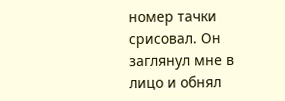номер тачки срисовал. Он заглянул мне в лицо и обнял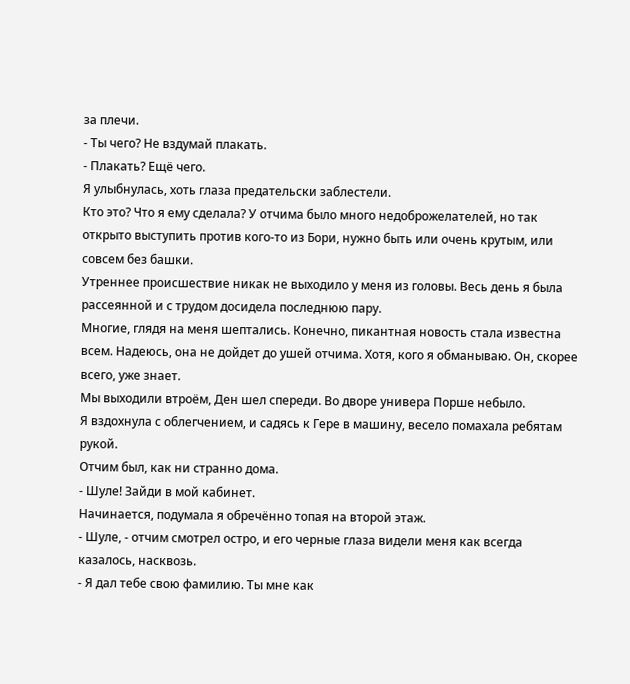за плечи.
- Ты чего? Не вздумай плакать.
- Плакать? Ещё чего.
Я улыбнулась, хоть глаза предательски заблестели.
Кто это? Что я ему сделала? У отчима было много недоброжелателей, но так открыто выступить против кого-то из Бори, нужно быть или очень крутым, или совсем без башки.
Утреннее происшествие никак не выходило у меня из головы. Весь день я была рассеянной и с трудом досидела последнюю пару.
Многие, глядя на меня шептались. Конечно, пикантная новость стала известна всем. Надеюсь, она не дойдет до ушей отчима. Хотя, кого я обманываю. Он, скорее всего, уже знает.
Мы выходили втроём, Ден шел спереди. Во дворе универа Порше небыло.
Я вздохнула с облегчением, и садясь к Гере в машину, весело помахала ребятам рукой.
Отчим был, как ни странно дома.
- Шуле! Зайди в мой кабинет.
Начинается, подумала я обречённо топая на второй этаж.
- Шуле, - отчим смотрел остро, и его черные глаза видели меня как всегда казалось, насквозь.
- Я дал тебе свою фамилию. Ты мне как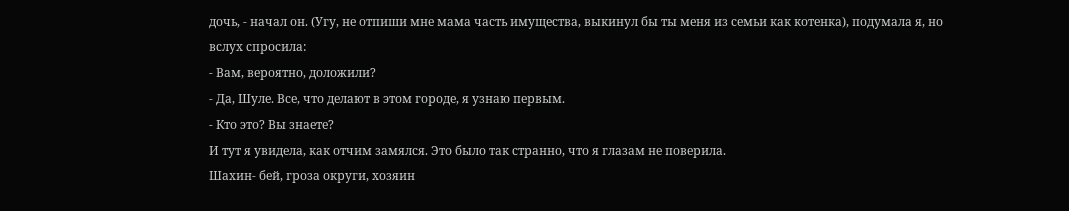дочь, - начал он. (Угу, не отпиши мне мама часть имущества, выкинул бы ты меня из семьи как котенка), подумала я, но вслух спросила:
- Вам, вероятно, доложили?
- Да, Шуле. Все, что делают в этом городе, я узнаю первым.
- Кто это? Вы знаете?
И тут я увидела, как отчим замялся. Это было так странно, что я глазам не поверила.
Шахин- бей, гроза округи, хозяин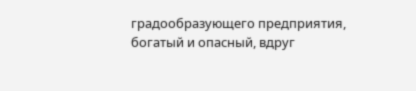градообразующего предприятия, богатый и опасный, вдруг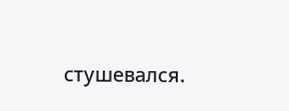стушевался.